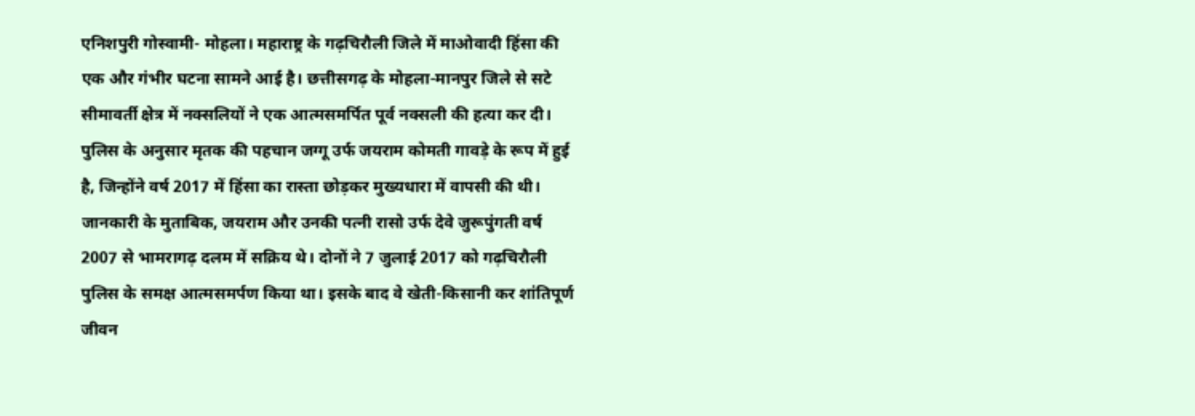एनिशपुरी गोस्वामी- मोहला। महाराष्ट्र के गढ़चिरौली जिले में माओवादी हिंसा की एक और गंभीर घटना सामने आई है। छत्तीसगढ़ के मोहला-मानपुर जिले से सटे सीमावर्ती क्षेत्र में नक्सलियों ने एक आत्मसमर्पित पूर्व नक्सली की हत्या कर दी। पुलिस के अनुसार मृतक की पहचान जग्गू उर्फ जयराम कोमती गावड़े के रूप में हुई है, जिन्होंने वर्ष 2017 में हिंसा का रास्ता छोड़कर मुख्यधारा में वापसी की थी।
जानकारी के मुताबिक, जयराम और उनकी पत्नी रासो उर्फ देवे जुरूपुंगती वर्ष 2007 से भामरागढ़ दलम में सक्रिय थे। दोनों ने 7 जुलाई 2017 को गढ़चिरौली पुलिस के समक्ष आत्मसमर्पण किया था। इसके बाद वे खेती-किसानी कर शांतिपूर्ण जीवन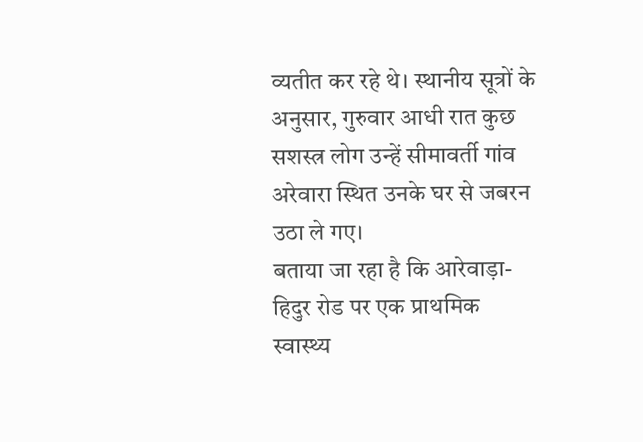व्यतीत कर रहे थे। स्थानीय सूत्रों के अनुसार, गुरुवार आधी रात कुछ सशस्त्र लोग उन्हें सीमावर्ती गांव अरेवारा स्थित उनके घर से जबरन उठा ले गए।
बताया जा रहा है कि आरेवाड़ा-हिदुर रोड पर एक प्राथमिक स्वास्थ्य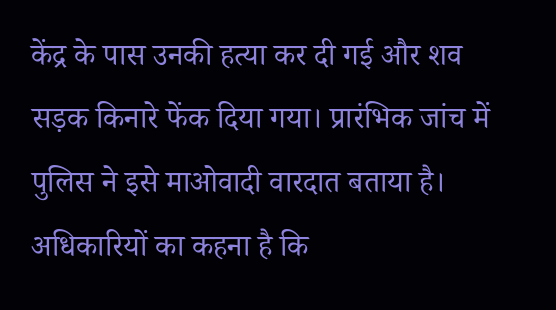केंद्र के पास उनकी हत्या कर दी गई और शव सड़क किनारे फेंक दिया गया। प्रारंभिक जांच में पुलिस ने इसे माओवादी वारदात बताया है। अधिकारियों का कहना है कि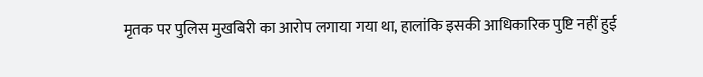मृतक पर पुलिस मुखबिरी का आरोप लगाया गया था, हालांकि इसकी आधिकारिक पुष्टि नहीं हुई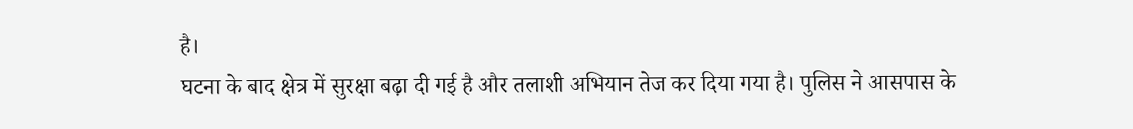है।
घटना के बाद क्षेत्र में सुरक्षा बढ़ा दी गई है और तलाशी अभियान तेज कर दिया गया है। पुलिस ने आसपास के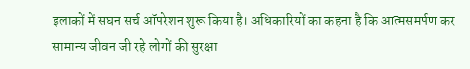इलाकों में सघन सर्च ऑपरेशन शुरू किया है। अधिकारियों का कहना है कि आत्मसमर्पण कर सामान्य जीवन जी रहे लोगों की सुरक्षा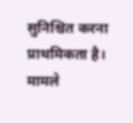सुनिश्चित करना प्राथमिकता है। मामले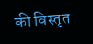की विस्तृत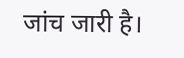जांच जारी है।